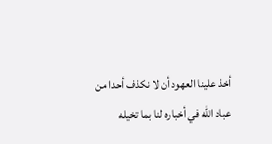أخذ علينا العهود أن لا نكذف أحدا من عباد اللّه في أخباره لنا بما تخيله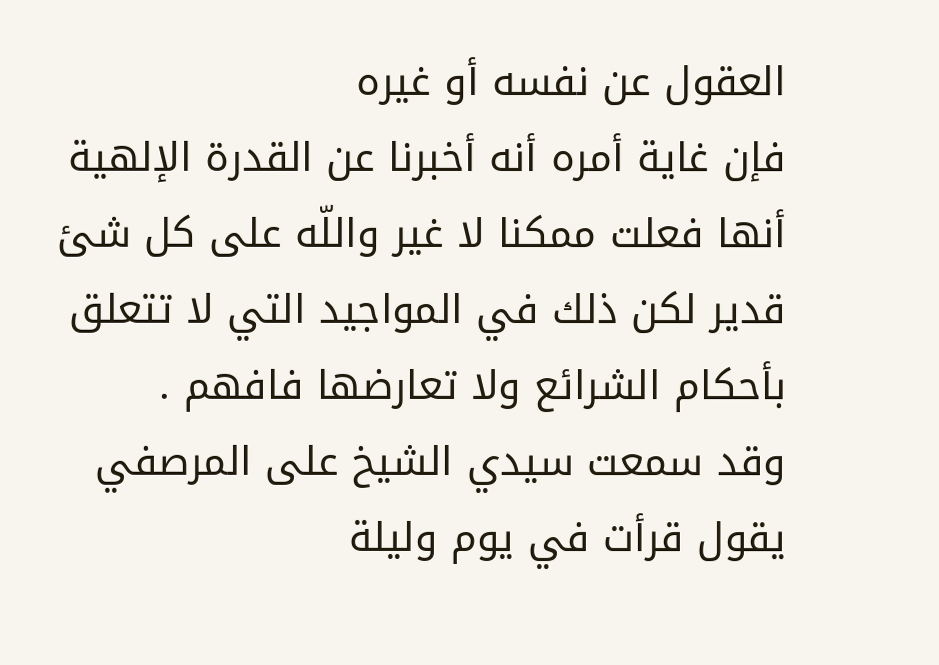العقول عن نفسه أو غيره
فإن غاية أمره أنه أخبرنا عن القدرة الإلهية أنها فعلت ممكنا لا غير واللّه على كل شئ قدير لكن ذلك في المواجيد التي لا تتعلق بأحكام الشرائع ولا تعارضها فافهم .
وقد سمعت سيدي الشيخ على المرصفي يقول قرأت في يوم وليلة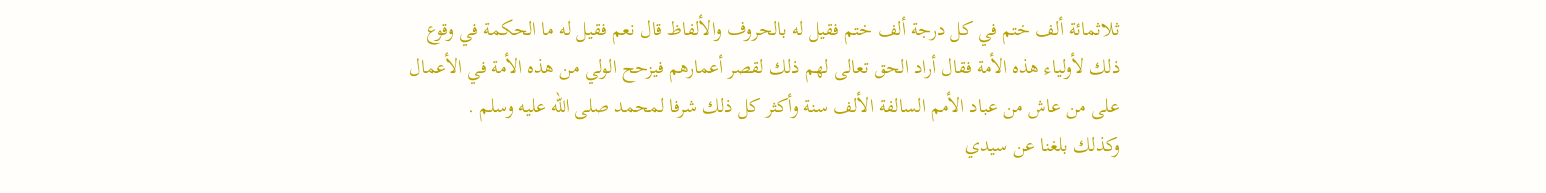ثلاثمائة ألف ختم في كل درجة ألف ختم فقيل له بالحروف والألفاظ قال نعم فقيل له ما الحكمة في وقوع ذلك لأولياء هذه الأمة فقال أراد الحق تعالى لهم ذلك لقصر أعمارهم فيزحح الولي من هذه الأمة في الأعمال على من عاش من عباد الأمم السالفة الألف سنة وأكثر كل ذلك شرفا لمحمد صلى اللّه عليه وسلم .
وكذلك بلغنا عن سيدي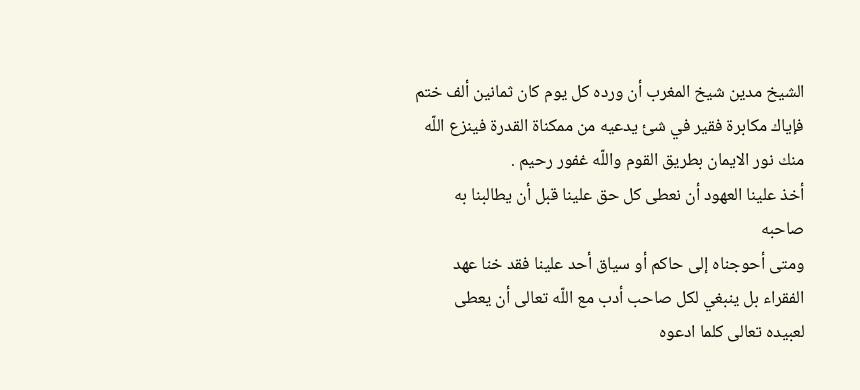الشيخ مدين شيخ المغرب أن ورده كل يوم كان ثمانين ألف ختم فإياك مكابرة فقير في شئ يدعيه من ممكناة القدرة فينزع اللّه منك نور الايمان بطريق القوم واللّه غفور رحيم .
أخذ علينا العهود أن نعطى كل حق علينا قبل أن يطالبنا به صاحبه
ومتى أحوجناه إلى حاكم أو سياق أحد علينا فقد خنا عهد الفقراء بل ينبغي لكل صاحب أدب مع اللّه تعالى أن يعطى لعبيده تعالى كلما ادعوه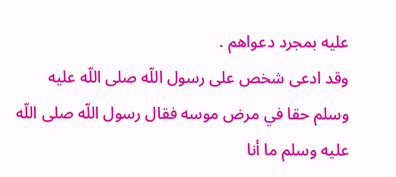عليه بمجرد دعواهم .
وقد ادعى شخص على رسول اللّه صلى اللّه عليه وسلم حقا في مرض موسه فقال رسول اللّه صلى اللّه عليه وسلم ما أنا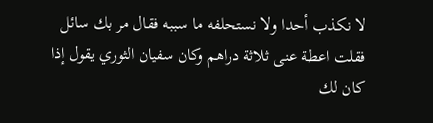لا نكذب أحدا ولا نستحلفه ما سببه فقال مر بك سائل فقلت اعطة عنى ثلاثة دراهم وكان سفيان الثوري يقول إذا كان لك